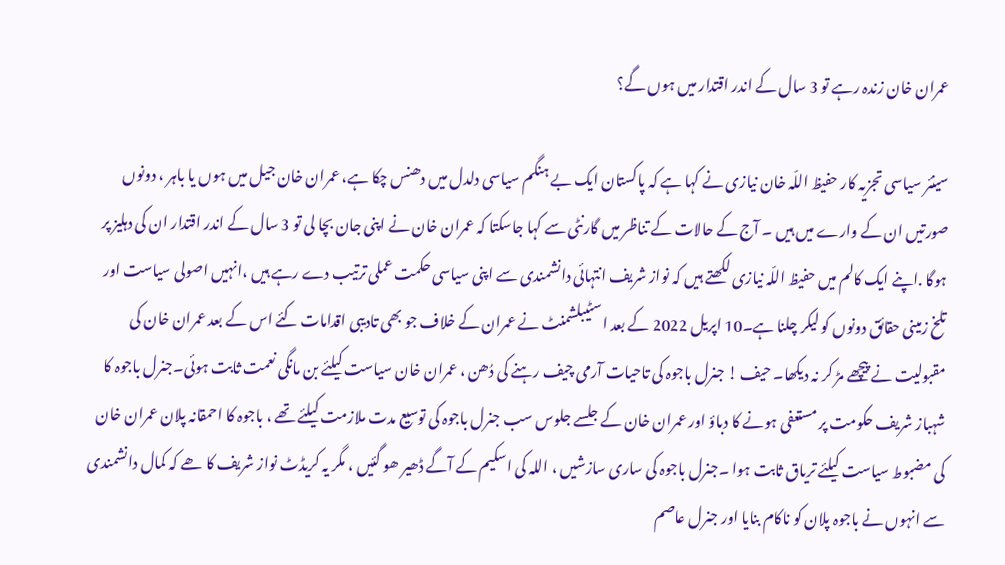عمران خان زندہ رہے تو 3 سال کے اندر اقتدار میں ہوں گے؟

سینئر سیاسی تجزیہ کار حفیظ اللّہ خان نیازی نے کہا ہے کہ پاکستان ایک بے ہنگم سیاسی دلدل میں دھنس چکا ہے، عمران خان جیل میں ہوں یا باہر ، دونوں صورتیں ان کے وارے میں ہیں ۔ آج کے حالات کے تناظر میں گارنٹی سے کہا جاسکتا کہ عمران خان نے اپنی جان بچا لی تو 3 سال کے اندر اقتدار ان کی دہلیز پر ہوگا .اپنے ایک کالم میں حفیظ اللّہ نیازی لکھتے ہیں کہ نواز شریف انتہائی دانشمندی سے اپنی سیاسی حکمت عملی ترتیب دے رہے ہیں ،انہیں اصولی سیاست اور تلخ زمینی حقائق دونوں کو لیکر چلنا ہے۔10 اپریل 2022 کے بعد اسٹیبلشمنٹ نے عمران کے خلاف جو بھی تادیبی اقدامات کئے اس کے بعد عمران خان کی مقبولیت نے پیچھے مڑ کر نہ دیکھا۔ حیف ! جنرل باجوہ کی تاحیات آرمی چیف رہنے کی دُھن ، عمران خان سیاست کیلئے بن مانگی نعمت ثابت ہوئی۔جنرل باجوہ کا شہباز شریف حکومت پر مستعفی ہونے کا دباؤ اور عمران خان کے جلسے جلوس سب جنرل باجوہ کی توسیع مدت ملازمت کیلئے تھے ، باجوہ کا احمقانہ پلان عمران خان کی مضبوط سیاست کیلئے تریاق ثابت ہوا ۔جنرل باجوہ کی ساری سازشیں ، اللہ کی اسکیم کے آگے ڈھیر ھو گئیں ، مگر یہ کریڈٹ نواز شریف کا ھے کہ کمال دانشمندی سے انہوں نے باجوہ پلان کو ناکام بنایا اور جنرل عاصم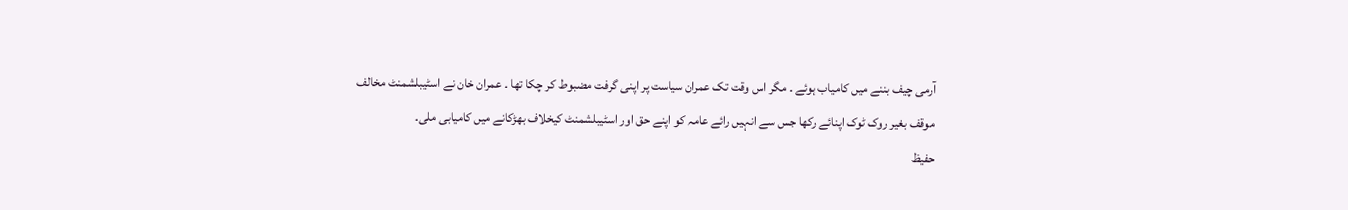آرمی چیف بننے میں کامیاب ہوئے ۔ مگر اس وقت تک عمران سیاست پر اپنی گرفت مضبوط کر چکا تھا ۔ عمران خان نے اسٹیبلشمنٹ مخالف موقف بغیر روک ٹوک اپنائے رکھا جس سے انہیں رائے عامہ کو اپنے حق اور اسٹیبلشمنٹ کیخلاف بھڑکانے میں کامیابی ملی۔
حفیظ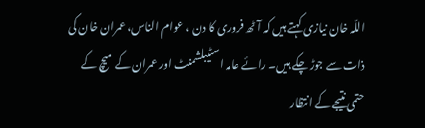اللّہ خان نیازی کہتے ہیں کہ آٹھ فروری کا دن ، عوام الناس، عمران خان کی ذات سے جوڑ چکے ہیں۔ رائے عامہ اسٹیبلشمنٹ اور عمران کے میچ کے حتمی نتیجے کے انتظار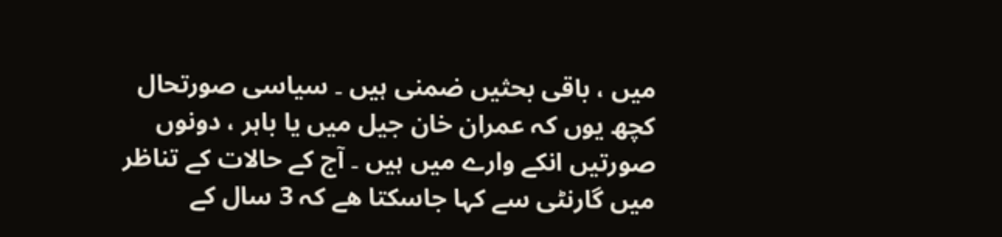میں ، باقی بحثیں ضمنی ہیں ۔ سیاسی صورتحال کچھ یوں کہ عمران خان جیل میں یا باہر ، دونوں صورتیں انکے وارے میں ہیں ۔ آج کے حالات کے تناظر میں گارنٹی سے کہا جاسکتا ھے کہ 3 سال کے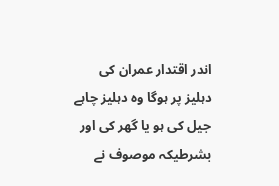اندر اقتدار عمران کی دہلیز پر ہوگا وہ دہلیز چاہے جیل کی ہو یا گھر کی اور بشرطیکہ موصوف نے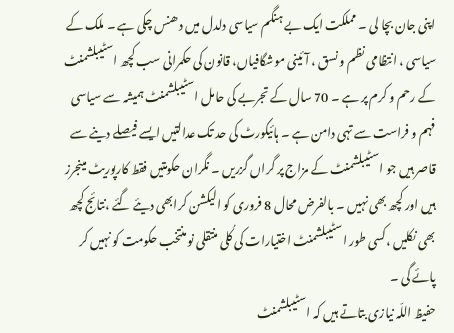اپنی جان بچا لی ۔ مملکت ایک بے ہنگم سیاسی دلدل میں دھنس چکی ہے ۔ ملک کے سیاسی ، انتظامی نظم و نسق ، آئینی موشگافیاں، قانون کی حکمرانی سب کچھ اسٹیبلشمنٹ کے رحم و کرم پر ہے ۔ 70 سال کے تجربے کی حامل اسٹیبلشمنٹ ہمیشہ سے سیاسی فہم و فراست سے تہی دامن ہے ۔ ہائیکورٹ کی حد تک عدالتیں ایسے فیصلے دینے سے قاصر ہیں جو اسٹیبلشمنٹ کے مزاج پر گراں گزریں ۔ نگران حکومتیں فقط کارپوریٹ مینجرز ہیں اور کچھ بھی نہیں ۔ بالفرض محال 8 فروری کو الیکشن کرابھی دیئے گئے ،نتائج کچھ بھی نکلیں ،کسی طور اسٹیبلشمنٹ اختیارات کی کُلی منتقلی نو منتخب حکومت کو نہیں کر پائے گی ۔
حفیظ اللّہ نیازی بتاتے ہیں کہ اسٹیبلشمنٹ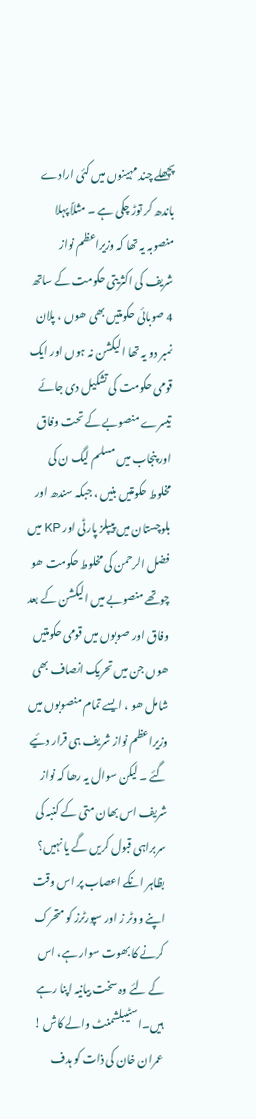پچھلے چند مہینوں میں کئی ارادے باندھ کر توڑ چکی ہے ۔ مثلاً پہلا منصوبہ یہ تھا کہ وزیراعظم نواز شریف کی اکثریتی حکومت کے ساتھ 4 صوبائی حکومتیں بھی ھوں ، پلان نمبر دو یہ تھا الیکشن نہ ہوں اور ایک قومی حکومت کی تشکیل دی جائے تیسرے منصوبے کے تحت وفاق اور پنجاب میں مسلم لیگ ن کی مخلوط حکومتیں بنیں ، جبکہ سندھ اور بلوچستان میں پیپلز پارٹی اور KP میں فضل الرحمن کی مخلوط حکومت ھو چوتھے منصوبے میں الیکشن کے بعد وفاق اور صوبوں میں قومی حکومتیں ھوں جن میں تحریک انصاف بھی شامل ھو ، ایسے تمام منصوبوں میں وزیراعظم نواز شریف ہی قرار دئیے گئے ۔ لیکن سوال یہ رھا کہ نواز شریف اس بھان متی کے کنبہ کی سربراہی قبول کریں گے یا نہیں؟ بظاہر انکے اعصاب پر اس وقت اپنے ووٹر ز اور سپورٹرز کو متحرک کرنے کا بھوت سوار ہے، اس کے لئے وہ سخت بیانیہ اپنا رہے ہیں۔اسٹیبلشمنٹ والے کاش ! عمران خان کی ذات کو ہدف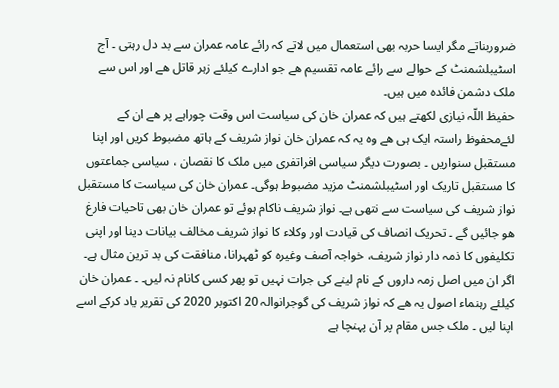ضروربناتے مگر ایسا حربہ بھی استعمال میں لاتے کہ رائے عامہ عمران سے بد دل رہتی ۔ آج اسٹیبلشمنٹ کے حوالے سے رائے عامہ تقسیم ھے جو ادارے کیلئے زہر قاتل ھے اور اس سے ملک دشمن فائدہ میں ہیں۔
حفیظ اللّہ نیازی لکھتے ہیں کہ عمران خان کی سیاست اس وقت چوراہے پر ھے ان کے لئےمحفوظ راستہ ایک ہی ھے وہ یہ کہ عمران خان نواز شریف کے ہاتھ مضبوط کریں اور اپنا مستقبل سنواریں ۔ بصورت دیگر سیاسی افراتفری میں ملک کا نقصان ، سیاسی جماعتوں کا مستقبل تاریک اور اسٹیبلشمنٹ مزید مضبوط ہوگی۔ عمران خان کی سیاست کا مستقبل نواز شریف کی سیاست سے نتھی ہے۔ نواز شریف ناکام ہوئے تو عمران خان بھی تاحیات فارغ ھو جائیں گے ۔ تحریک انصاف کی قیادت اور وکلاء کا نواز شریف مخالف بیانات دینا اور اپنی تکلیفوں کا ذمہ دار نواز شریف، خواجہ آصف وغیرہ کو ٹھہرانا، منافقت کی بد ترین مثال ہے۔ اگر ان میں اصل زمہ داروں کے نام لینے کی جرات نہیں تو پھر کسی کانام نہ لیں۔ ۔ عمران خان کیلئے رہنماء اصول یہ ھے کہ نواز شریف کی گوجرانوالہ 20 اکتوبر 2020 کی تقریر یاد کرکے اسے اپنا لیں ۔ ملک جس مقام پر آن پہنچا ہے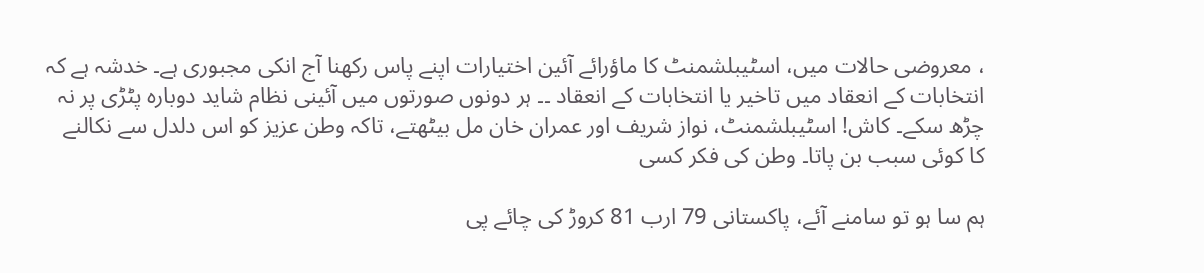، معروضی حالات میں، اسٹیبلشمنٹ کا ماؤرائے آئین اختیارات اپنے پاس رکھنا آج انکی مجبوری ہے۔ خدشہ ہے کہ انتخابات کے انعقاد میں تاخیر یا انتخابات کے انعقاد ۔۔ ہر دونوں صورتوں میں آئینی نظام شاید دوبارہ پٹڑی پر نہ چڑھ سکے۔ کاش! اسٹیبلشمنٹ، نواز شریف اور عمران خان مل بیٹھتے، تاکہ وطن عزیز کو اس دلدل سے نکالنے کا کوئی سبب بن پاتا۔ وطن کی فکر کسی

ہم سا ہو تو سامنے آئے، پاکستانی 79 ارب 81 کروڑ کی چائے پی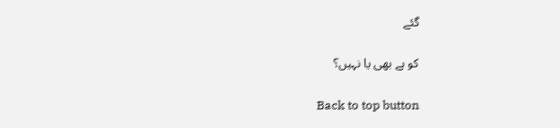گئے

کو ہے بھی یا نہیں؟

Back to top button